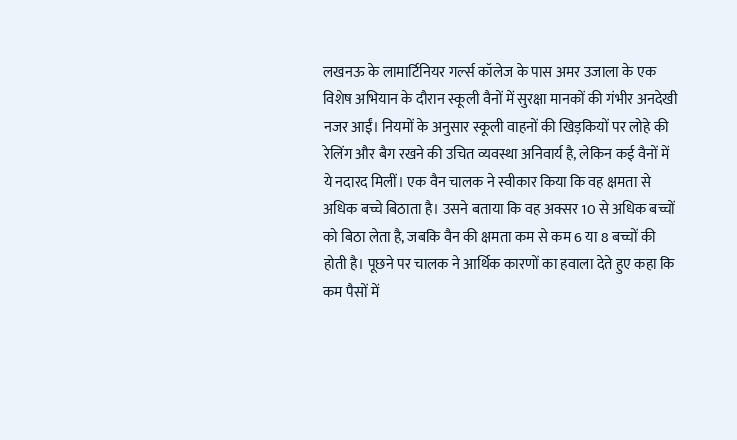लखनऊ के लामार्टिनियर गर्ल्स कॉलेज के पास अमर उजाला के एक विशेष अभियान के दौरान स्कूली वैनों में सुरक्षा मानकों की गंभीर अनदेखी नजर आईं। नियमों के अनुसार स्कूली वाहनों की खिड़कियों पर लोहे की रेलिंग और बैग रखने की उचित व्यवस्था अनिवार्य है, लेकिन कई वैनों में ये नदारद मिलीं। एक वैन चालक ने स्वीकार किया कि वह क्षमता से अधिक बच्चे बिठाता है। उसने बताया कि वह अक्सर 10 से अधिक बच्चों को बिठा लेता है, जबकि वैन की क्षमता कम से कम 6 या 8 बच्चों की होती है। पूछने पर चालक ने आर्थिक कारणों का हवाला देते हुए कहा कि कम पैसों में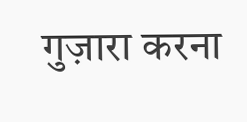गुज़ारा करना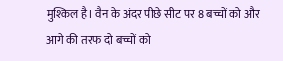मुश्किल है। वैन के अंदर पीछे सीट पर 8 बच्चों को और आगे की तरफ दो बच्चों को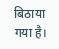बिठाया गया है।